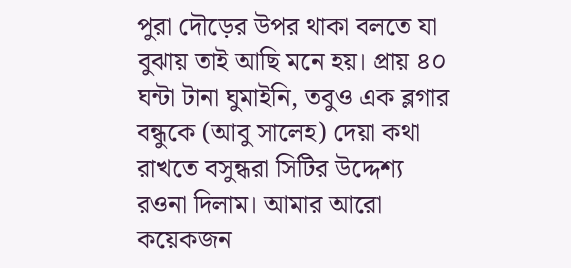পুরা দৌড়ের উপর থাকা বলতে যা বুঝায় তাই আছি মনে হয়। প্রায় ৪০ ঘন্টা টানা ঘুমাইনি, তবুও এক ব্লগার বন্ধুকে (আবু সালেহ) দেয়া কথা রাখতে বসুন্ধরা সিটির উদ্দেশ্য রওনা দিলাম। আমার আরো কয়েকজন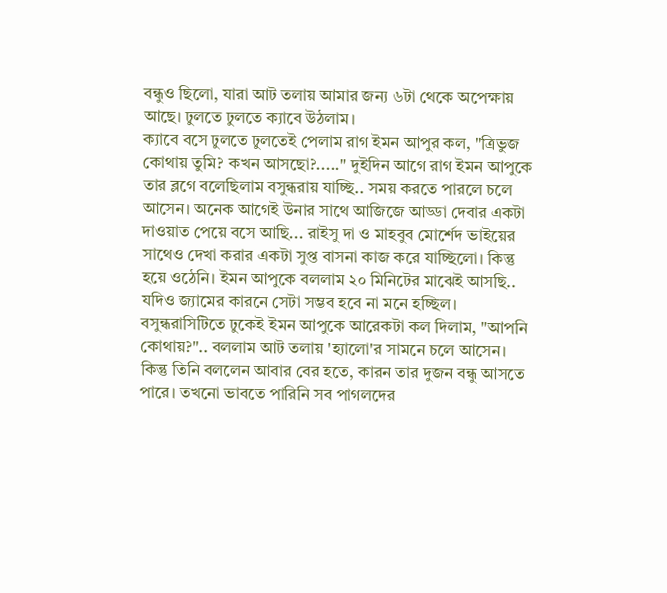বন্ধুও ছিলো, যারা আট তলায় আমার জন্য ৬টা থেকে অপেক্ষায় আছে। ঢুলতে ঢুলতে ক্যাবে উঠলাম।
ক্যাবে বসে ঢুলতে ঢুলতেই পেলাম রাগ ইমন আপুর কল, "ত্রিভুজ কোথায় তুমি? কখন আসছো?....." দুইদিন আগে রাগ ইমন আপুকে তার ব্লগে বলেছিলাম বসুন্ধরায় যাচ্ছি.. সময় করতে পারলে চলে আসেন। অনেক আগেই উনার সাথে আজিজে আড্ডা দেবার একটা দাওয়াত পেয়ে বসে আছি... রাইসু দা ও মাহবুব মোর্শেদ ভাইয়ের সাথেও দেখা করার একটা সুপ্ত বাসনা কাজ করে যাচ্ছিলো। কিন্তু হয়ে ওঠেনি। ইমন আপুকে বললাম ২০ মিনিটের মাঝেই আসছি.. যদিও জ্যামের কারনে সেটা সম্ভব হবে না মনে হচ্ছিল।
বসুন্ধরাসিটিতে ঢুকেই ইমন আপুকে আরেকটা কল দিলাম, "আপনি কোথায়?".. বললাম আট তলায় 'হ্যালো'র সামনে চলে আসেন। কিন্তু তিনি বললেন আবার বের হতে, কারন তার দুজন বন্ধু আসতে পারে। তখনো ভাবতে পারিনি সব পাগলদের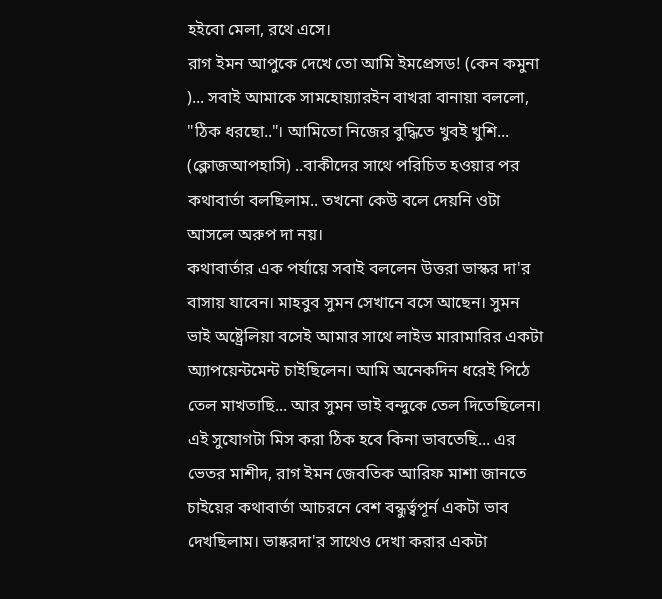হইবো মেলা, রথে এসে।
রাগ ইমন আপুকে দেখে তো আমি ইমপ্রেসড! (কেন কমুনা
)... সবাই আমাকে সামহোয়্যারইন বাখরা বানায়া বললো, "ঠিক ধরছো.."। আমিতো নিজের বুদ্ধিতে খুবই খুশি... (ক্লোজআপহাসি) ..বাকীদের সাথে পরিচিত হওয়ার পর কথাবার্তা বলছিলাম.. তখনো কেউ বলে দেয়নি ওটা আসলে অরুপ দা নয়।
কথাবার্তার এক পর্যায়ে সবাই বললেন উত্তরা ভাস্কর দা'র বাসায় যাবেন। মাহবুব সুমন সেখানে বসে আছেন। সুমন ভাই অষ্ট্রেলিয়া বসেই আমার সাথে লাইভ মারামারির একটা অ্যাপয়েন্টমেন্ট চাইছিলেন। আমি অনেকদিন ধরেই পিঠে তেল মাখতাছি... আর সুমন ভাই বন্দুকে তেল দিতেছিলেন। এই সুযোগটা মিস করা ঠিক হবে কিনা ভাবতেছি... এর ভেতর মাশীদ, রাগ ইমন জেবতিক আরিফ মাশা জানতে চাইয়ের কথাবার্তা আচরনে বেশ বন্ধুর্ত্বপূর্ন একটা ভাব দেখছিলাম। ভাষ্করদা'র সাথেও দেখা করার একটা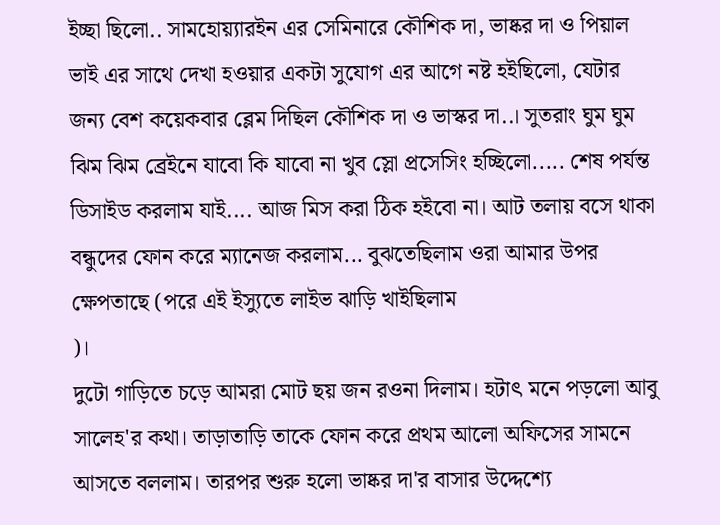ইচ্ছা ছিলো.. সামহোয়্যারইন এর সেমিনারে কৌশিক দা, ভাষ্কর দা ও পিয়াল ভাই এর সাথে দেখা হওয়ার একটা সুযোগ এর আগে নষ্ট হইছিলো, যেটার জন্য বেশ কয়েকবার ব্লেম দিছিল কৌশিক দা ও ভাস্কর দা..। সুতরাং ঘুম ঘুম ঝিম ঝিম ব্রেইনে যাবো কি যাবো না খুব স্লো প্রসেসিং হচ্ছিলো..... শেষ পর্যন্ত ডিসাইড করলাম যাই.... আজ মিস করা ঠিক হইবো না। আট তলায় বসে থাকা বন্ধুদের ফোন করে ম্যানেজ করলাম... বুঝতেছিলাম ওরা আমার উপর ক্ষেপতাছে (পরে এই ইস্যুতে লাইভ ঝাড়ি খাইছিলাম
)।
দুটো গাড়িতে চড়ে আমরা মোট ছয় জন রওনা দিলাম। হটাৎ মনে পড়লো আবু সালেহ'র কথা। তাড়াতাড়ি তাকে ফোন করে প্রথম আলো অফিসের সামনে আসতে বললাম। তারপর শুরু হলো ভাষ্কর দা'র বাসার উদ্দেশ্যে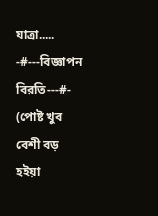যাত্রা.....
-#---বিজ্ঞাপন বিরতি---#-
(পোষ্ট খুব বেশী বড় হইয়া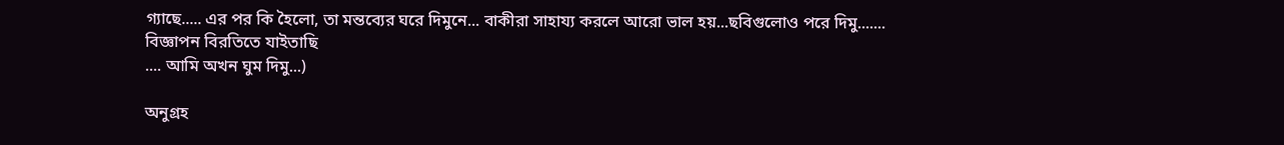গ্যাছে..... এর পর কি হৈলো, তা মন্তব্যের ঘরে দিমুনে... বাকীরা সাহায্য করলে আরো ভাল হয়...ছবিগুলোও পরে দিমু....... বিজ্ঞাপন বিরতিতে যাইতাছি
.... আমি অখন ঘুম দিমু...)

অনুগ্রহ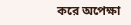করে অপেক্ষা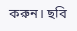করুন। ছবি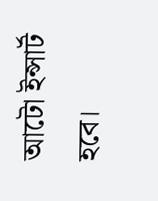আটো ইন্সার্ট হবে।